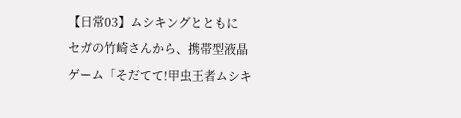【日常03】ムシキングとともに
セガの竹崎さんから、携帯型液晶ゲーム「そだてて!甲虫王者ムシキ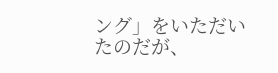ング」をいただいたのだが、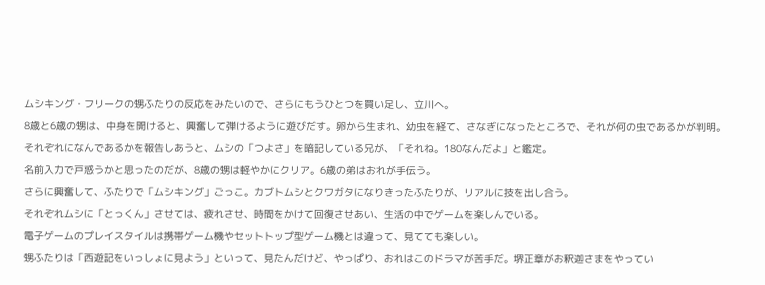ムシキング・フリークの甥ふたりの反応をみたいので、さらにもうひとつを買い足し、立川へ。
8歳と6歳の甥は、中身を開けると、興奮して弾けるように遊びだす。卵から生まれ、幼虫を経て、さなぎになったところで、それが何の虫であるかが判明。
それぞれになんであるかを報告しあうと、ムシの「つよさ」を暗記している兄が、「それね。180なんだよ」と鑑定。
名前入力で戸惑うかと思ったのだが、8歳の甥は軽やかにクリア。6歳の弟はおれが手伝う。
さらに興奮して、ふたりで「ムシキング」ごっこ。カブトムシとクワガタになりきったふたりが、リアルに技を出し合う。
それぞれムシに「とっくん」させては、疲れさせ、時間をかけて回復させあい、生活の中でゲームを楽しんでいる。
電子ゲームのプレイスタイルは携帯ゲーム機やセットトップ型ゲーム機とは違って、見てても楽しい。
甥ふたりは「西遊記をいっしょに見よう」といって、見たんだけど、やっぱり、おれはこのドラマが苦手だ。堺正章がお釈迦さまをやってい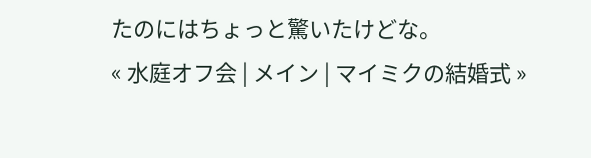たのにはちょっと驚いたけどな。
« 水庭オフ会 | メイン | マイミクの結婚式 »